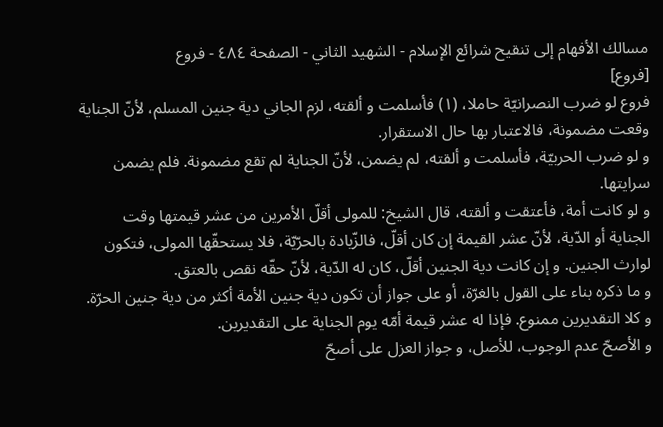مسالك الأفهام إلى تنقيح شرائع الإسلام - الشهيد الثاني - الصفحة ٤٨٤ - فروع
[فروع]
فروع لو ضرب النصرانيّة حاملا، (١) فأسلمت و ألقته، لزم الجاني دية جنين المسلم، لأنّ الجناية وقعت مضمونة، فالاعتبار بها حال الاستقرار.
و لو ضرب الحربيّة، فأسلمت و ألقته، لم يضمن، لأنّ الجناية لم تقع مضمونة. فلم يضمن سرايتها.
و لو كانت أمة، فأعتقت و ألقته، قال الشيخ: للمولى أقلّ الأمرين من عشر قيمتها وقت الجناية أو الدّية، لأنّ عشر القيمة إن كان أقلّ، فالزّيادة بالحرّيّة، فلا يستحقّها المولى، فتكون لوارث الجنين. و إن كانت دية الجنين أقلّ، كان له الدّية، لأنّ حقّه نقص بالعتق.
و ما ذكره بناء على القول بالغرّة، أو على جواز أن تكون دية جنين الأمة أكثر من دية جنين الحرّة. و كلا التقديرين ممنوع. فإذا له عشر قيمة أمّه يوم الجناية على التقديرين.
و الأصحّ عدم الوجوب، للأصل، و جواز العزل على أصحّ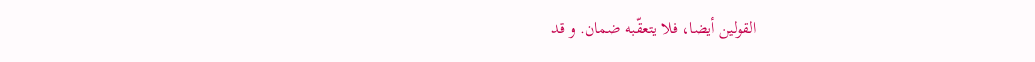القولين أيضا، فلا يتعقّبه ضمان. و قد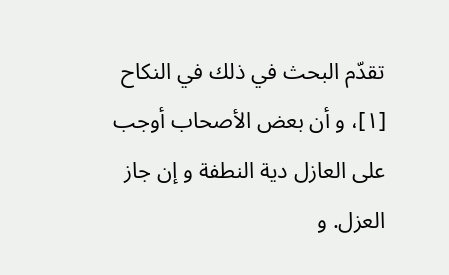تقدّم البحث في ذلك في النكاح [١]، و أن بعض الأصحاب أوجب على العازل دية النطفة و إن جاز العزل. و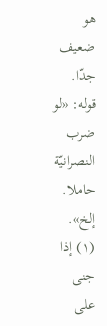هو ضعيف جدّا.
قوله: «لو ضرب النصرانيّة حاملا. إلخ».
(١) إذا جنى على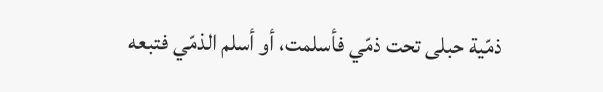ذمّية حبلى تحت ذمّي فأسلمت، أو أسلم الذمّي فتبعه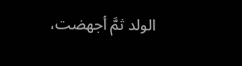الولد ثمَّ أجهضت،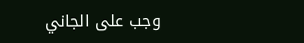وجب على الجاني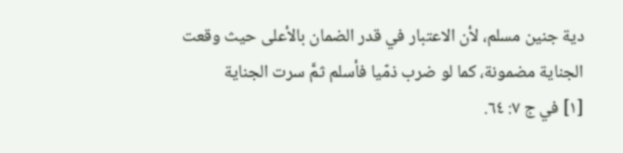دية جنين مسلم، لأن الاعتبار في قدر الضمان بالأعلى حيث وقعت الجناية مضمونة، كما لو ضرب ذمّيا فأسلم ثمَّ سرت الجناية
[١] في ج ٧: ٦٤.